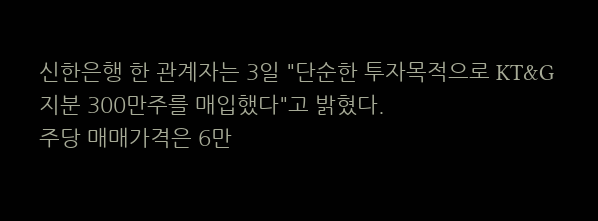신한은행 한 관계자는 3일 "단순한 투자목적으로 KT&G 지분 300만주를 매입했다"고 밝혔다.
주당 매매가격은 6만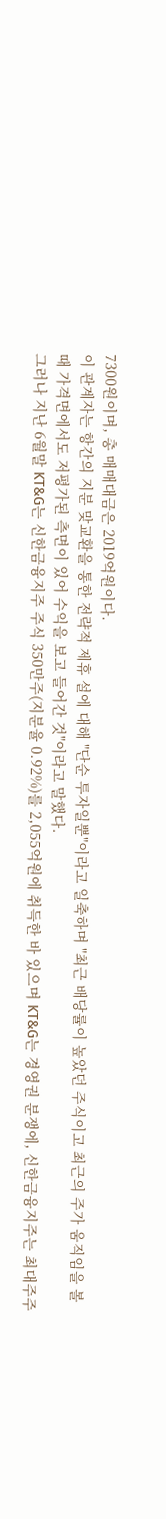7300원이며, 총 매매대금은 2019억원이다.
이 관계자는 항간의 지분 맞교환을 통한 전략적 제휴 설에 대해 "단순 투자일뿐"이라고 일축하며 "최근 배당률이 높았던 주식이고 최근의 주가 움직임을 볼 때 가격면에서도 저평가된 측면이 있어 수익을 보고 들어간 것"이라고 말했다.
그러나 지난 6월말 KT&G는 신한금융지주 주식 350만주(지분율 0.92%)를 2,055억원에 취득한 바 있으며 KT&G는 경영권 분쟁에, 신한금융지주는 최대주주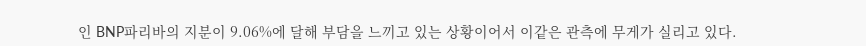인 BNP파리바의 지분이 9.06%에 달해 부담을 느끼고 있는 상황이어서 이같은 관측에 무게가 실리고 있다.